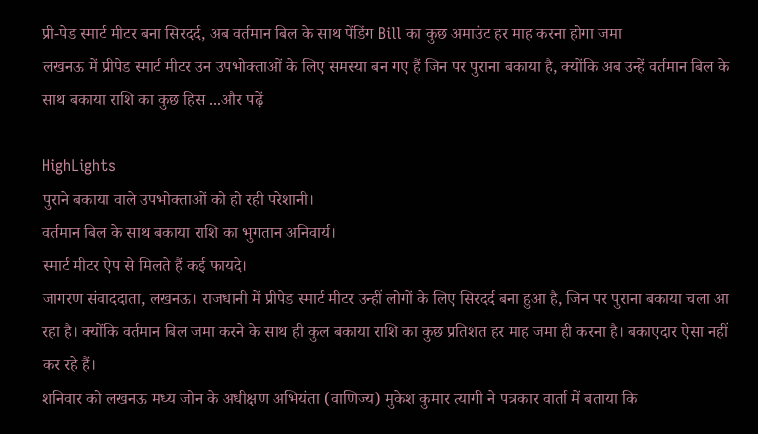प्री-पेड स्मार्ट मीटर बना सिरदर्द, अब वर्तमान बिल के साथ पेंडिंग Bill का कुछ अमाउंट हर माह करना होगा जमा
लखनऊ में प्रीपेड स्मार्ट मीटर उन उपभोक्ताओं के लिए समस्या बन गए हैं जिन पर पुराना बकाया है, क्योंकि अब उन्हें वर्तमान बिल के साथ बकाया राशि का कुछ हिस ...और पढ़ें

HighLights
पुराने बकाया वाले उपभोक्ताओं को हो रही परेशानी।
वर्तमान बिल के साथ बकाया राशि का भुगतान अनिवार्य।
स्मार्ट मीटर ऐप से मिलते हैं कई फायदे।
जागरण संवाददाता, लखनऊ। राजधानी में प्रीपेड स्मार्ट मीटर उन्हीं लोगों के लिए सिरदर्द बना हुआ है, जिन पर पुराना बकाया चला आ रहा है। क्योंकि वर्तमान बिल जमा करने के साथ ही कुल बकाया राशि का कुछ प्रतिशत हर माह जमा ही करना है। बकाएदार ऐसा नहीं कर रहे हैं।
शनिवार को लखनऊ मध्य जोन के अधीक्षण अभियंता (वाणिज्य) मुकेश कुमार त्यागी ने पत्रकार वार्ता में बताया कि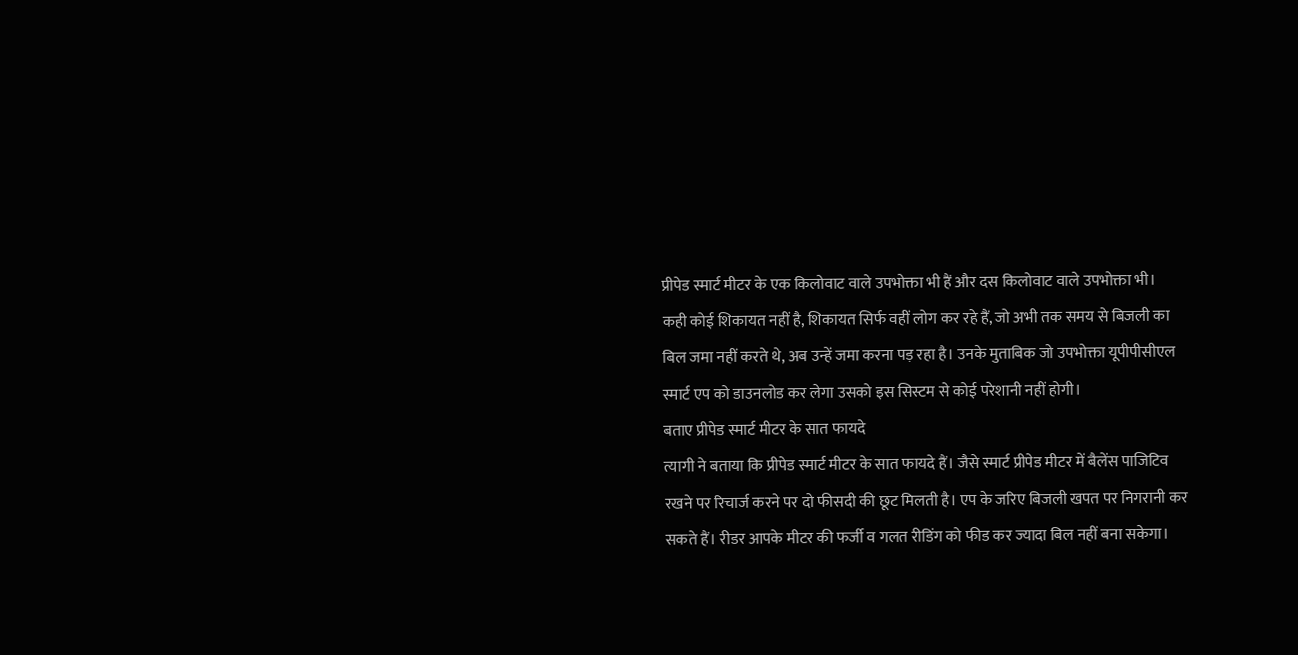प्रीपेड स्मार्ट मीटर के एक किलोवाट वाले उपभोक्ता भी हैं और दस किलोवाट वाले उपभोक्ता भी।
कही कोई शिकायत नहीं है, शिकायत सिर्फ वहीं लोग कर रहे हैं, जो अभी तक समय से बिजली का बिल जमा नहीं करते थे, अब उन्हें जमा करना पड़ रहा है। उनके मुताबिक जो उपभोक्ता यूपीपीसीएल स्मार्ट एप को डाउनलोड कर लेगा उसको इस सिस्टम से कोई परेशानी नहीं होगी।
बताए प्रीपेड स्मार्ट मीटर के सात फायदे
त्यागी ने बताया कि प्रीपेड स्मार्ट मीटर के सात फायदे हैं। जैसे स्मार्ट प्रीपेड मीटर में बैलेंस पाजिटिव रखने पर रिचार्ज करने पर दो फीसदी की छूट मिलती है। एप के जरिए बिजली खपत पर निगरानी कर सकते हैं। रीडर आपके मीटर की फर्जी व गलत रीडिंग को फीड कर ज्यादा बिल नहीं बना सकेगा।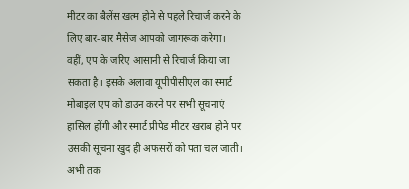मीटर का बैलेंस खत्म होने से पहले रिचार्ज करने के लिए बार-बार मैसेज आपको जागरूक करेगा।
वहीं, एप के जरिए आसानी से रिचार्ज किया जा सकता है। इसके अलावा यूपीपीसीएल का स्मार्ट मोबाइल एप को डाउन करने पर सभी सूचनाएं हासिल होंगी और स्मार्ट प्रीपेड मीटर खराब होने पर उसकी सूचना खुद ही अफसरों को पता चल जाती। अभी तक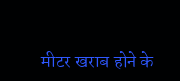मीटर खराब होने के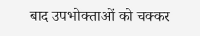बाद उपभोक्ताओं को चक्कर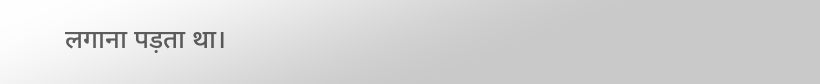लगाना पड़ता था।